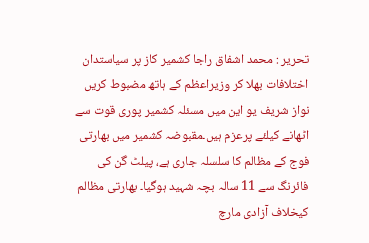تحریر : محمد اشفاق راجا کشمیر کاز پر سیاستدان اختلافات بھلا کر وزیراعظم کے ہاتھ مضبوط کریں نواز شریف یو این میں مسئلہ کشمیر پوری قوت سے اٹھانے کیلئے پرعزم ہیں۔مقبوضہ کشمیر میں بھارتی فوج کے مظالم کا سلسلہ جاری ہے، پیلٹ گن کی فائرنگ سے 11 سالہ بچہ شہید ہوگیا۔ بھارتی مظالم کیخلاف آزادی مارچ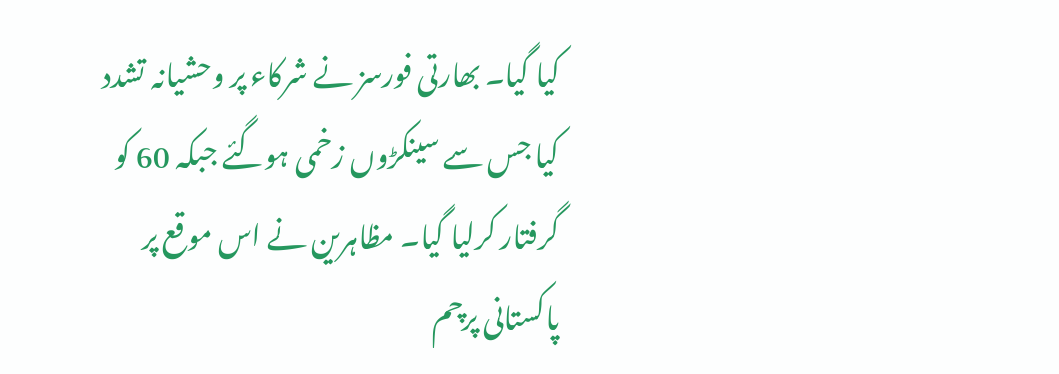کیا گیا۔ بھارتی فورسز نے شرکاء پر وحشیانہ تشدد کیا جس سے سینکڑوں زخمی ہوگئے جبکہ 60 کو گرفتار کرلیا گیا۔ مظاہرین نے اس موقع پر پاکستانی پرچم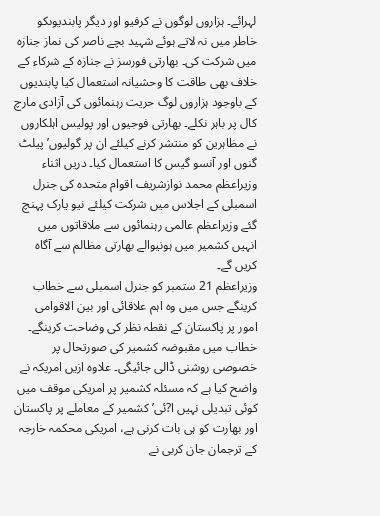لہرائے۔ ہزاروں لوگوں نے کرفیو اور دیگر پابندیوںکو خاطر میں نہ لاتے ہوئے شہید بچے ناصر کی نماز جنازہ میں شرکت کی۔ بھارتی فورسز نے جنازہ کے شرکاء کے خلاف بھی طاقت کا وحشیانہ استعمال کیا پابندیوں کے باوجود ہزاروں لوگ حریت رہنمائوں کی آزادی مارچ کال پر باہر نکلے۔ بھارتی فوجیوں اور پولیس اہلکاروں نے مظاہرین کو منتشر کرنے کیلئے ان پر گولیوں’ پیلٹ گنوں اور آنسو گیس کا استعمال کیا۔ دریں اثناء وزیراعظم محمد نوازشریف اقوام متحدہ کی جنرل اسمبلی کے اجلاس میں شرکت کیلئے نیو یارک پہنچ گئے وزیراعظم عالمی رہنمائوں سے ملاقاتوں میں انہیں کشمیر میں ہونیوالے بھارتی مظالم سے آگاہ کریں گے۔
وزیراعظم 21 ستمبر کو جنرل اسمبلی سے خطاب کرینگے جس میں وہ اہم علاقائی اور بین الاقوامی امور پر پاکستان کے نقطہ نظر کی وضاحت کرینگے۔ خطاب میں مقبوضہ کشمیر کی صورتحال پر خصوصی روشنی ڈالی جائیگی۔ علاوہ ازیں امریکہ نے واضح کیا ہے کہ مسئلہ کشمیر پر امریکی موقف میں کوئی تبدیلی نہیں ا?ئی’ کشمیر کے معاملے پر پاکستان اور بھارت کو ہی بات کرنی ہے، امریکی محکمہ خارجہ کے ترجمان جان کربی نے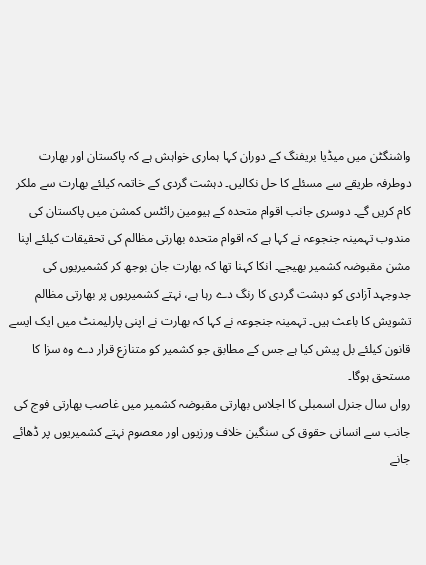واشنگٹن میں میڈیا بریفنگ کے دوران کہا ہماری خواہش ہے کہ پاکستان اور بھارت دوطرفہ طریقے سے مسئلے کا حل نکالیں۔ دہشت گردی کے خاتمہ کیلئے بھارت سے ملکر کام کریں گے۔ دوسری جانب اقوام متحدہ کے ہیومین رائٹس کمشن میں پاکستان کی مندوب تہمینہ جنجوعہ نے کہا ہے کہ اقوام متحدہ بھارتی مظالم کی تحقیقات کیلئے اپنا مشن مقبوضہ کشمیر بھیجے۔ انکا کہنا تھا کہ بھارت جان بوجھ کر کشمیریوں کی جدوجہد آزادی کو دہشت گردی کا رنگ دے رہا ہے، نہتے کشمیریوں پر بھارتی مظالم تشویش کا باعث ہیں۔ تہمینہ جنجوعہ نے کہا کہ بھارت نے اپنی پارلیمنٹ میں ایک ایسے قانون کیلئے بل پیش کیا ہے جس کے مطابق جو کشمیر کو متنازع قرار دے وہ سزا کا مستحق ہوگا۔
رواں سال جنرل اسمبلی کا اجلاس بھارتی مقبوضہ کشمیر میں غاصب بھارتی فوج کی جانب سے انسانی حقوق کی سنگین خلاف ورزیوں اور معصوم نہتے کشمیریوں پر ڈھائے جانے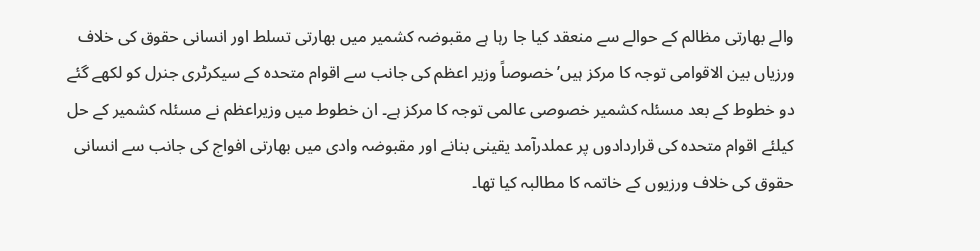والے بھارتی مظالم کے حوالے سے منعقد کیا جا رہا ہے مقبوضہ کشمیر میں بھارتی تسلط اور انسانی حقوق کی خلاف ورزیاں بین الاقوامی توجہ کا مرکز ہیں’ خصوصاً وزیر اعظم کی جانب سے اقوام متحدہ کے سیکرٹری جنرل کو لکھے گئے دو خطوط کے بعد مسئلہ کشمیر خصوصی عالمی توجہ کا مرکز ہے۔ ان خطوط میں وزیراعظم نے مسئلہ کشمیر کے حل کیلئے اقوام متحدہ کی قراردادوں پر عملدرآمد یقینی بنانے اور مقبوضہ وادی میں بھارتی افواج کی جانب سے انسانی حقوق کی خلاف ورزیوں کے خاتمہ کا مطالبہ کیا تھا۔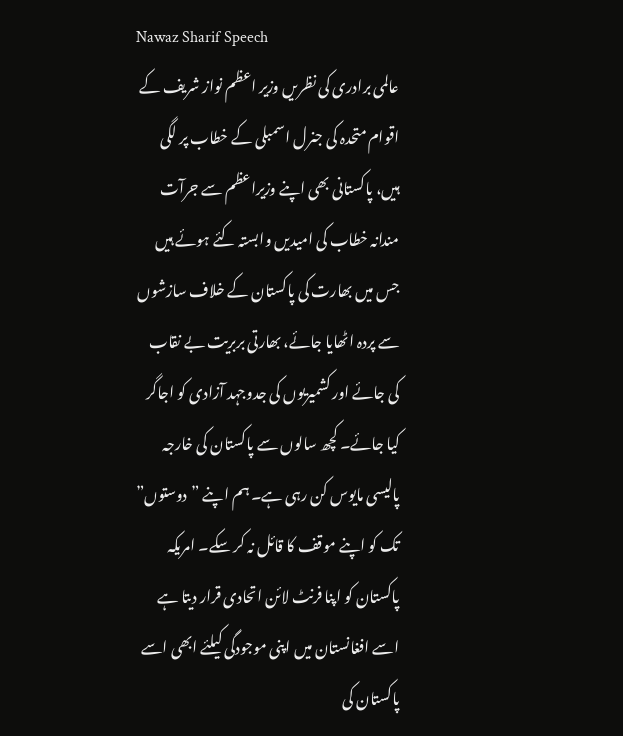Nawaz Sharif Speech
عالمی برادری کی نظریں وزیر اعظم نواز شریف کے اقوام متحدہ کی جنرل اسمبلی کے خطاب پر لگی ہیں، پاکستانی بھی اپنے وزیراعظم سے جرآت مندانہ خطاب کی امیدیں وابستہ کئے ہوئے ہیں جس میں بھارت کی پاکستان کے خلاف سازشوں سے پردہ اٹھایا جائے، بھارتی بربریت بے نقاب کی جائے اور کشمیریوں کی جدوجہد آزادی کو اجاگر کیا جائے۔ کچھ سالوں سے پاکستان کی خارجہ پالیسی مایوس کن رہی ہے۔ ہم اپنے ”دوستوں” تک کو اپنے موقف کا قائل نہ کر سکے۔ امریکہ پاکستان کو اپنا فرنٹ لائن اتحادی قرار دیتا ہے اسے افغانستان میں اپنی موجودگی کیلئے ابھی اسے پاکستان کی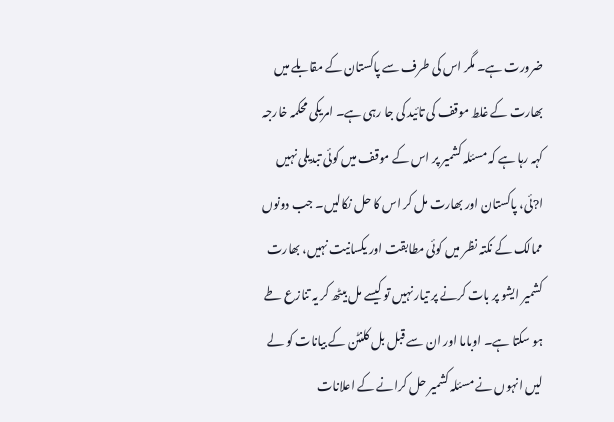ضرورت ہے۔ مگر اس کی طرف سے پاکستان کے مقابلے میں بھارت کے غلط موقف کی تائید کی جا رہی ہے۔ امریکی محکمہ خارجہ کہہ رہا ہے کہ مسئلہ کشمیر پر اس کے موقف میں کوئی تبدیلی نہیں ا?ئی، پاکستان اور بھارت مل کر اس کا حل نکالیں۔ جب دونوں ممالک کے نکتہ نظر میں کوئی مطابقت اور یکسانیت نہیں، بھارت کشمیر ایشو پر بات کرنے پر تیار نہیں تو کیسے مل بیٹھ کر یہ تنازع طے ہو سکتا ہے۔ اوباما اور ان سے قبل بل کلنٹن کے بیانات کو لے لیں انہوں نے مسئلہ کشمیر حل کرانے کے اعلانات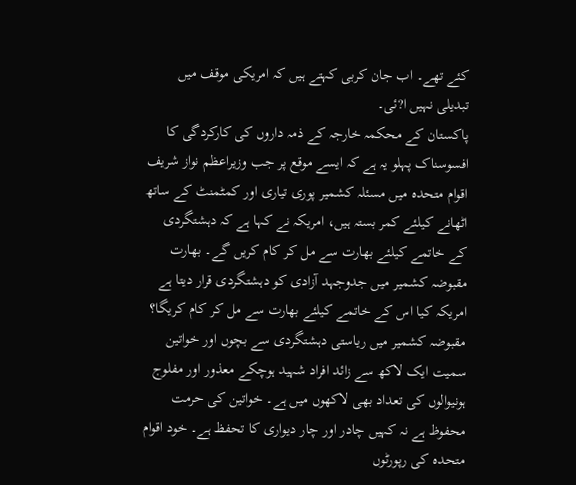کئے تھے۔ اب جان کربی کہتے ہیں کہ امریکی موقف میں تبدیلی نہیں ا?ئی۔
پاکستان کے محکمہ خارجہ کے ذمہ داروں کی کارکردگی کا افسوسناک پہلو یہ ہے کہ ایسے موقع پر جب وزیراعظم نواز شریف اقوام متحدہ میں مسئلہ کشمیر پوری تیاری اور کمٹمنٹ کے ساتھ اٹھانے کیلئے کمر بستہ ہیں، امریکہ نے کہا ہے کہ دہشتگردی کے خاتمے کیلئے بھارت سے مل کر کام کریں گے۔ بھارت مقبوضہ کشمیر میں جدوجہد آزادی کو دہشتگردی قرار دیتا ہے امریکہ کیا اس کے خاتمے کیلئے بھارت سے مل کر کام کریگا؟ مقبوضہ کشمیر میں ریاستی دہشتگردی سے بچوں اور خواتین سمیت ایک لاکھ سے زائد افراد شہید ہوچکے معذور اور مفلوج ہونیوالوں کی تعداد بھی لاکھوں میں ہے۔ خواتین کی حرمت محفوظ ہے نہ کہیں چادر اور چار دیواری کا تحفظ ہے۔ خود اقوام متحدہ کی رپورٹوں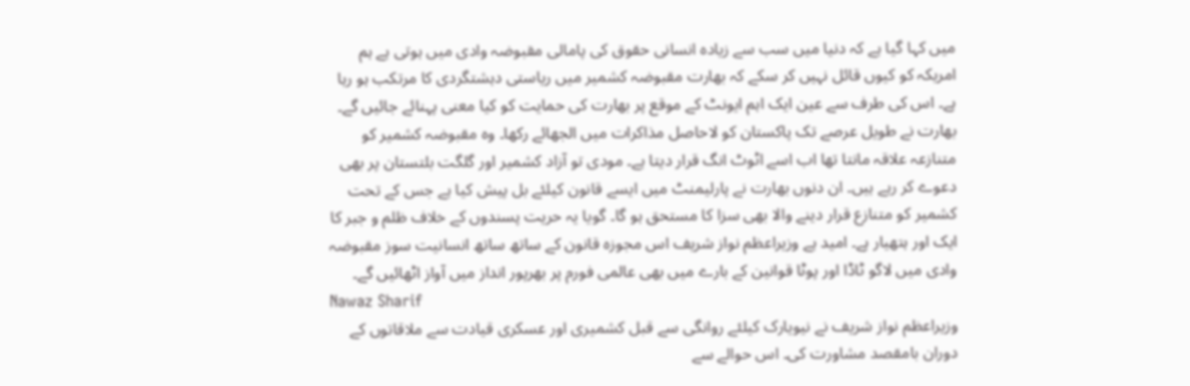میں کہا گیا ہے کہ دنیا میں سب سے زیادہ انسانی حقوق کی پامالی مقبوضہ وادی میں ہوتی ہے ہم امریکہ کو کیوں قائل نہیں کر سکے کہ بھارت مقبوضہ کشمیر میں ریاستی دہشتگردی کا مرتکب ہو رہا ہے۔ اس کی طرف سے عین ایک اہم ایونٹ کے موقع پر بھارت کی حمایت کو کیا معنی پہنائے جائیں گے۔
بھارت نے طویل عرصے تک پاکستان کو لاحاصل مذاکرات میں الجھائے رکھا۔ وہ مقبوضہ کشمیر کو متنازعہ علاقہ مانتا تھا اب اسے اٹوٹ انگ قرار دیتا ہے۔ مودی تو آزاد کشمیر اور گلگت بلتستان پر بھی دعوے کر رہے ہیں۔ ان دنوں بھارت نے پارلیمنٹ میں ایسے قانون کیلئے بل پیش کیا ہے جس کے تحت کشمیر کو متنازع قرار دینے والا بھی سزا کا مستحق ہو گا۔ گویا یہ حریت پسندوں کے خلاف ظلم و جبر کا ایک اور ہتھیار ہے۔ امید ہے وزیراعظم نواز شریف اس مجوزہ قانون کے ساتھ ساتھ انسانیت سوز مقبوضہ وادی میں لاگو ٹاڈا اور پوٹا قوانین کے بارے میں بھی عالمی فورم پر بھرپور انداز میں آواز اٹھائیں گے۔
Nawaz Sharif
وزیراعظم نواز شریف نے نیویارک کیلئے روانگی سے قبل کشمیری اور عسکری قیادت سے ملاقاتوں کے دوران بامقصد مشاورت کی۔ اس حوالے سے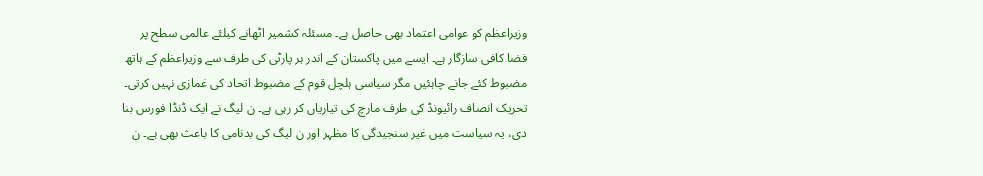وزیراعظم کو عوامی اعتماد بھی حاصل ہے۔ مسئلہ کشمیر اٹھانے کیلئے عالمی سطح پر فضا کافی سازگار ہے۔ ایسے میں پاکستان کے اندر ہر پارٹی کی طرف سے وزیراعظم کے ہاتھ مضبوط کئے جانے چاہئیں مگر سیاسی ہلچل قوم کے مضبوط اتحاد کی غمازی نہیں کرتی۔ تحریک انصاف رائیونڈ کی طرف مارچ کی تیاریاں کر رہی ہے۔ ن لیگ نے ایک ڈنڈا فورس بنا دی، یہ سیاست میں غیر سنجیدگی کا مظہر اور ن لیگ کی بدنامی کا باعث بھی ہے۔ ن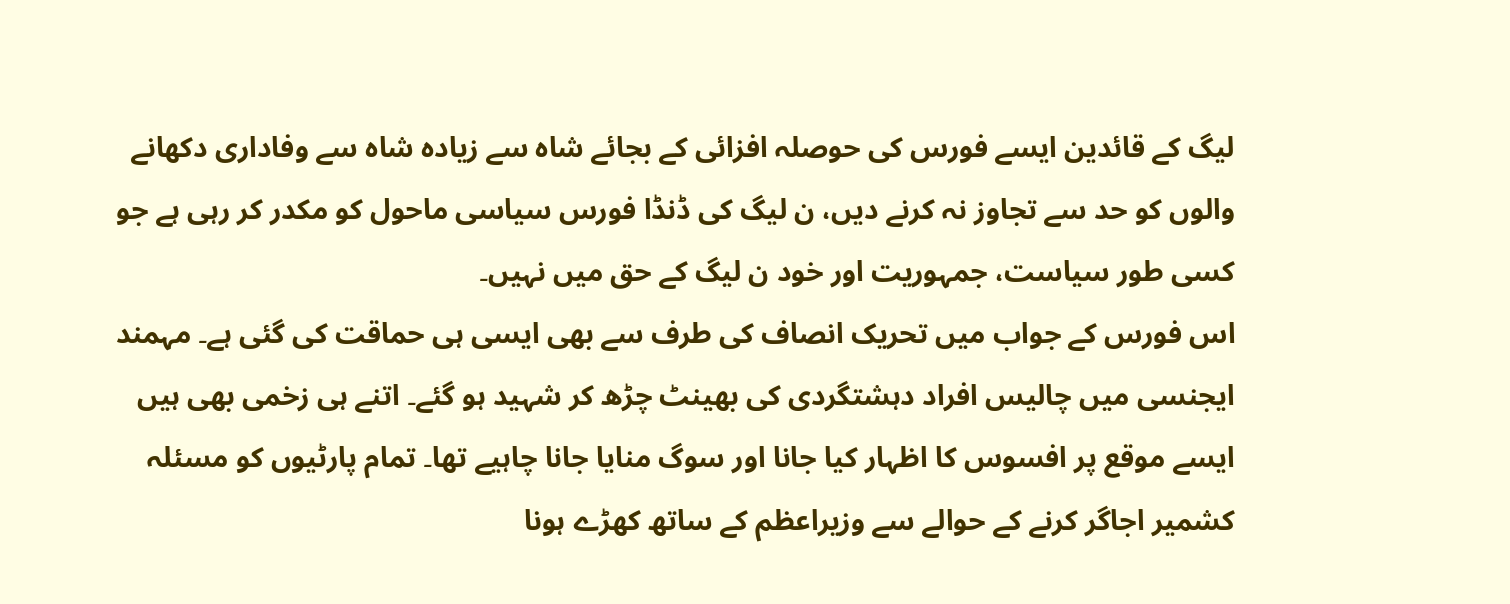لیگ کے قائدین ایسے فورس کی حوصلہ افزائی کے بجائے شاہ سے زیادہ شاہ سے وفاداری دکھانے والوں کو حد سے تجاوز نہ کرنے دیں، ن لیگ کی ڈنڈا فورس سیاسی ماحول کو مکدر کر رہی ہے جو کسی طور سیاست، جمہوریت اور خود ن لیگ کے حق میں نہیں۔
اس فورس کے جواب میں تحریک انصاف کی طرف سے بھی ایسی ہی حماقت کی گئی ہے۔ مہمند ایجنسی میں چالیس افراد دہشتگردی کی بھینٹ چڑھ کر شہید ہو گئے۔ اتنے ہی زخمی بھی ہیں ایسے موقع پر افسوس کا اظہار کیا جانا اور سوگ منایا جانا چاہیے تھا۔ تمام پارٹیوں کو مسئلہ کشمیر اجاگر کرنے کے حوالے سے وزیراعظم کے ساتھ کھڑے ہونا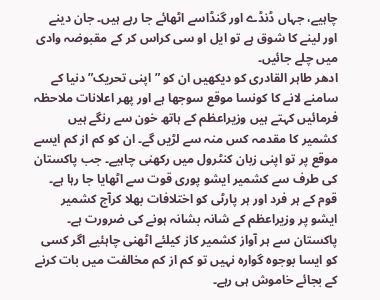چاہیے، جہاں ڈنڈے اور گنڈاسے اٹھائے جا رہے ہیں۔ جان دینے اور لینے کا شوق ہے تو ایل او سی کراس کر کے مقبوضہ وادی میں چلے جائیں۔
ادھر طاہر القادری کو دیکھیں ان کو ”اپنی تحریک” دنیا کے سامنے لانے کا کونسا موقع سوجھا ہے اور پھر اعلانات ملاحظہ فرمائیں کہتے ہیں وزیراعظم کے ہاتھ خون سے رنگے ہیں کشمیر کا مقدمہ کس منہ سے لڑیں گے۔ ان کو کم از کم ایسے موقع پر تو اپنی زبان کنٹرول میں رکھنی چاہیے۔ جب پاکستان کی طرف سے کشمیر ایشو پوری قوت سے اٹھایا جا رہا ہے۔ قوم کے ہر فرد اور ہر پارٹی کو اختلافات بھلا کرآج کشمیر ایشو پر وزیراعظم کے شانہ بشانہ ہونے کی ضرورت ہے۔ پاکستان سے ہر آواز کشمیر کاز کیلئے اٹھنی چاہئیے اگر کسی کو ایسا بوجوہ گوارہ نہیں تو کم از کم مخالفت میں بات کرنے کے بجائے خاموش ہی رہے۔